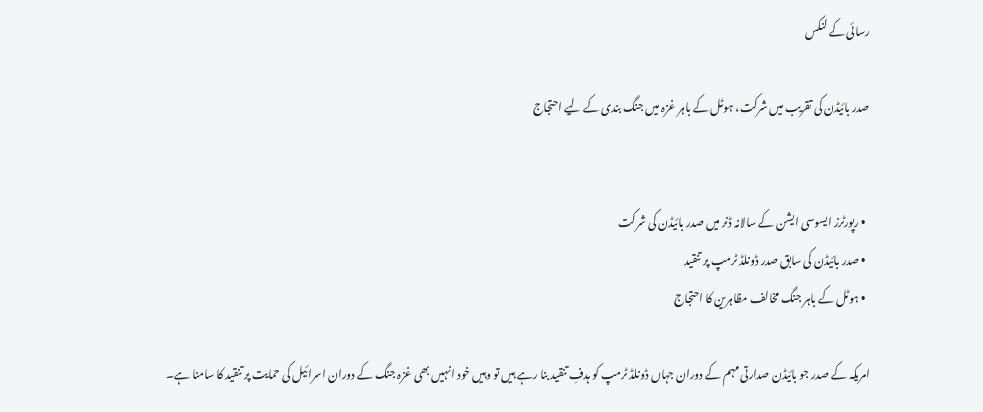رسائی کے لنکس

صدر بائیڈن کی تقریب میں شرکت، ہوٹل کے باہر غزہ میں جنگ بندی کے لیے احتجاج


  • رپورٹرز ایسوسی ایشن کے سالانہ ڈنر میں صدر بائیڈن کی شرکت
  • صدر بائیڈن کی سابق صدر ڈونلڈ ٹرمپ پر تنقید
  • ہوٹل کے باہر جنگ مخالف مظاہرین کا احتجاج

امریکہ کے صدر جو بائیڈن صدارتی مہم کے دوران جہاں ڈونلڈ ٹرمپ کو ہدفِ تنقید بنا رہے ہیں تو وہیں خود انہیں بھی غزہ جنگ کے دوران اسرائیل کی حمایت پر تنقید کا سامنا ہے۔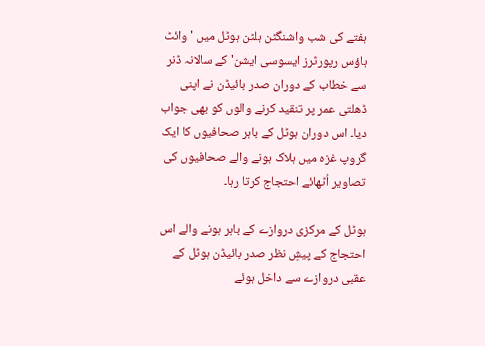ہفتے کی شب واشنگٹن ہلٹن ہوٹل میں 'وائٹ ہاؤس رپورٹرز ایسوسی ایشن' کے سالانہ ڈنر سے خطاب کے دوران صدر بائیڈن نے اپنی ڈھلتی عمر پر تنقید کرنے والوں کو بھی جواب دیا۔ اس دوران ہوٹل کے باہر صحافیوں کا ایک گروپ غزہ میں ہلاک ہونے والے صحافیوں کی تصاویر اُٹھائے احتجاج کرتا رہا۔

ہوٹل کے مرکزی دروازے کے باہر ہونے والے اس احتجاج کے پیشِ نظر صدر بائیڈن ہوٹل کے عقبی دروازے سے داخل ہوئے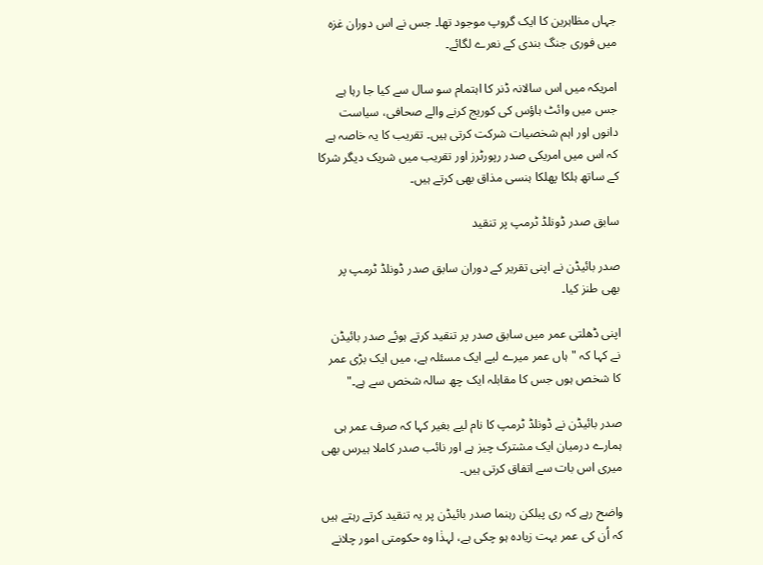جہاں مظاہرین کا ایک گروپ موجود تھا۔ جس نے اس دوران غزہ میں فوری جنگ بندی کے نعرے لگائے۔

امریکہ میں اس سالانہ ڈنر کا اہتمام سو سال سے کیا جا رہا ہے جس میں وائٹ ہاؤس کی کوریج کرنے والے صحافی، سیاست دانوں اور اہم شخصیات شرکت کرتی ہیں۔ تقریب کا یہ خاصہ ہے کہ اس میں امریکی صدر رپورٹرز اور تقریب میں شریک دیگر شرکا کے ساتھ ہلکا پھلکا ہنسی مذاق بھی کرتے ہیں۔

سابق صدر ڈونلڈ ٹرمپ پر تنقید

صدر بائیڈن نے اپنی تقریر کے دوران سابق صدر ڈونلڈ ٹرمپ پر بھی طنز کیا۔

اپنی ڈھلتی عمر میں سابق صدر پر تنقید کرتے ہوئے صدر بائیڈن نے کہا کہ "ہاں عمر میرے لیے ایک مسئلہ ہے، میں ایک بڑی عمر کا شخص ہوں جس کا مقابلہ ایک چھ سالہ شخص سے ہے۔"

صدر بائیڈن نے ڈونلڈ ٹرمپ کا نام لیے بغیر کہا کہ صرف عمر ہی ہمارے درمیان ایک مشترک چیز ہے اور نائب صدر کاملا ہیرس بھی میری اس بات سے اتفاق کرتی ہیں۔

واضح رہے کہ ری پبلکن رہنما صدر بائیڈن پر یہ تنقید کرتے رہتے ہیں کہ اُن کی عمر بہت زیادہ ہو چکی ہے، لہذٰا وہ حکومتی امور چلانے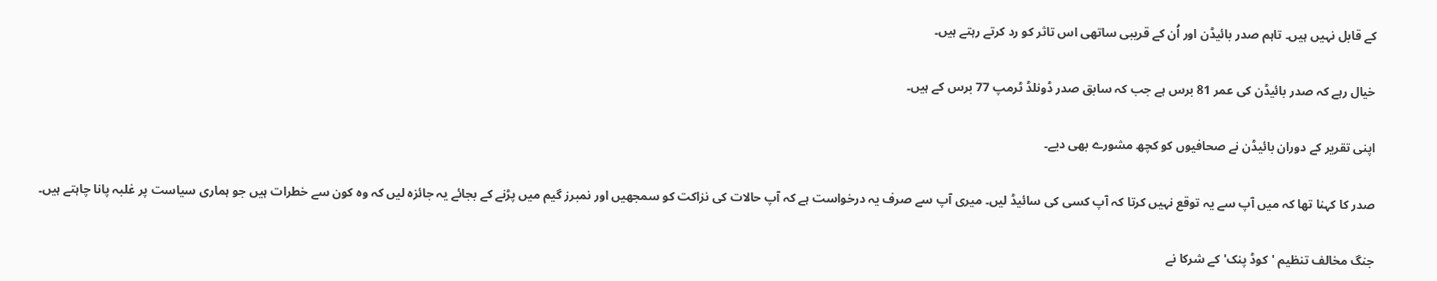کے قابل نہیں ہیں۔ تاہم صدر بائیڈن اور اُن کے قریبی ساتھی اس تاثر کو رد کرتے رہتے ہیں۔

خیال رہے کہ صدر بائیڈن کی عمر 81 برس ہے جب کہ سابق صدر ڈونلڈ ٹرمپ 77 برس کے ہیں۔

اپنی تقریر کے دوران بائیڈن نے صحافیوں کو کچھ مشورے بھی دیے۔

صدر کا کہنا تھا کہ میں آپ سے یہ توقع نہیں کرتا کہ آپ کسی کی سائیڈ لیں۔ میری آپ سے صرف یہ درخواست ہے کہ آپ حالات کی نزاکت کو سمجھیں اور نمبرز گیم میں پڑنے کے بجائے یہ جائزہ لیں کہ وہ کون سے خطرات ہیں جو ہماری سیاست پر غلبہ پانا چاہتے ہیں۔

جنگ مخالف تنظیم 'کوڈ پنک' کے شرکا نے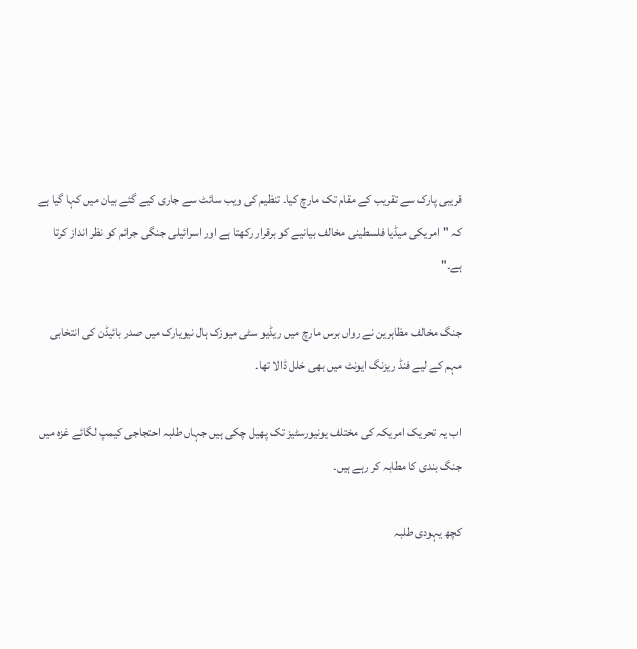قریبی پارک سے تقریب کے مقام تک مارچ کیا۔ تنظیم کی ویب سائٹ سے جاری کیے گئے بیان میں کہا گیا ہے کہ "امریکی میڈیا فلسطینی مخالف بیانیے کو برقرار رکھتا ہے اور اسرائیلی جنگی جرائم کو نظر انداز کرتا ہے۔"

جنگ مخالف مظاہرین نے رواں برس مارچ میں ریڈیو سٹی میوزک ہال نیویارک میں صدر بائیڈن کی انتخابی مہم کے لیے فنڈ ریزنگ ایونٹ میں بھی خلل ڈالا تھا۔

اب یہ تحریک امریکہ کی مختلف یونیورسٹیز تک پھیل چکی ہیں جہاں طلبہ احتجاجی کیمپ لگائے غزہ میں جنگ بندی کا مطابہ کر رہے ہیں۔

کچھ یہودی طلبہ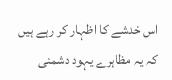اس خدشے کا اظہار کر رہے ہیں کہ یہ مظاہرے یہود دشمنی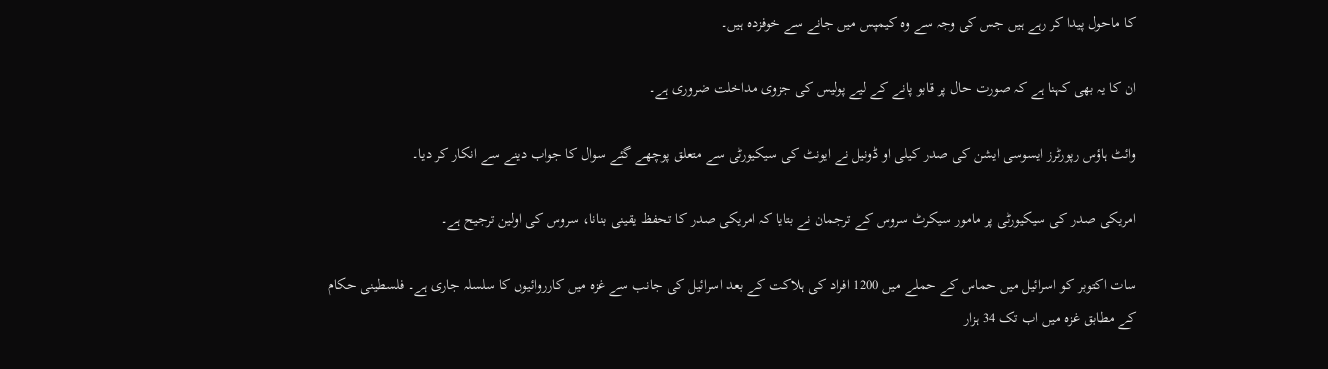کا ماحول پیدا کر رہے ہیں جس کی وجہ سے وہ کیمپس میں جانے سے خوفزدہ ہیں۔

ان کا یہ بھی کہنا ہے کہ صورت حال پر قابو پانے کے لیے پولیس کی جزوی مداخلت ضروری ہے۔

وائٹ ہاؤس رپورٹرز ایسوسی ایشن کی صدر کیلی او ڈونیل نے ایونٹ کی سیکیورٹی سے متعلق پوچھے گئے سوال کا جواب دینے سے انکار کر دیا۔

امریکی صدر کی سیکیورٹی پر مامور سیکرٹ سروس کے ترجمان نے بتایا کہ امریکی صدر کا تحفظ یقینی بنانا، سروس کی اولین ترجیح ہے۔

سات اکتوبر کو اسرائیل میں حماس کے حملے میں 1200 افراد کی ہلاکت کے بعد اسرائیل کی جانب سے غزہ میں کارروائیوں کا سلسلہ جاری ہے۔ فلسطینی حکام کے مطابق غزہ میں اب تک 34 ہزار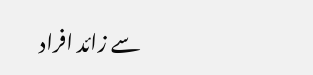سے زائد افراد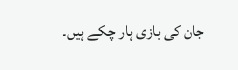جان کی بازی ہار چکے ہیں۔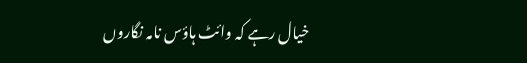خیال رہے کہ وائٹ ہاؤس نامہ نگاروں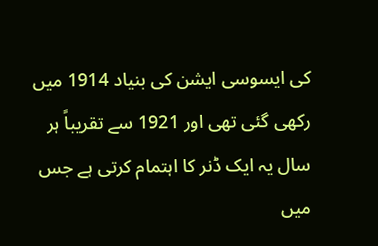کی ایسوسی ایشن کی بنیاد 1914 میں رکھی گئی تھی اور 1921 سے تقریباً ہر سال یہ ایک ڈنر کا اہتمام کرتی ہے جس میں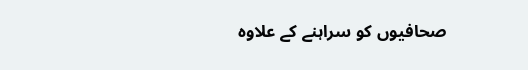صحافیوں کو سراہنے کے علاوہ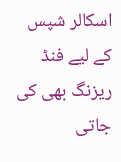اسکالر شپس کے لیے فنڈ ریزنگ بھی کی جاتی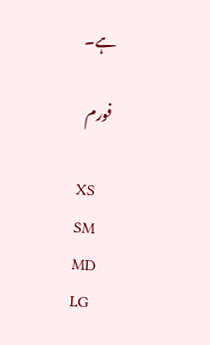ہے۔

فورم

XS
SM
MD
LG